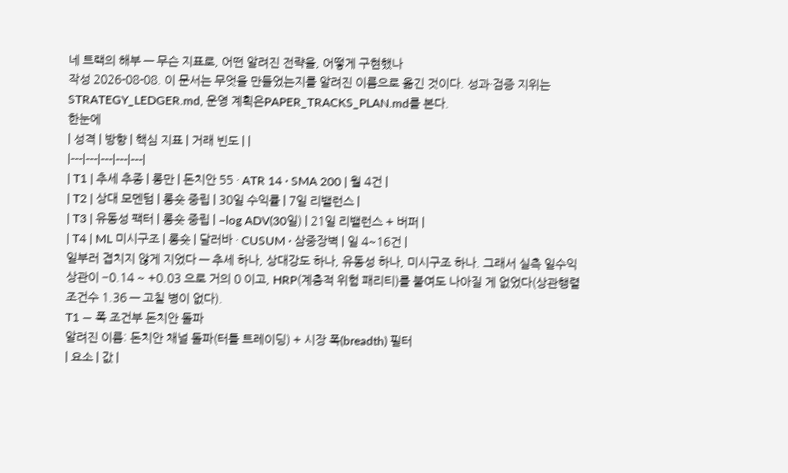네 트랙의 해부 — 무슨 지표로, 어떤 알려진 전략을, 어떻게 구현했나
작성 2026-08-08. 이 문서는 무엇을 만들었는지를 알려진 이름으로 옮긴 것이다. 성과·검증 지위는
STRATEGY_LEDGER.md, 운영 계획은PAPER_TRACKS_PLAN.md를 본다.
한눈에
| 성격 | 방향 | 핵심 지표 | 거래 빈도 | |
|---|---|---|---|---|
| T1 | 추세 추종 | 롱만 | 돈치안 55 · ATR 14 · SMA 200 | 월 4건 |
| T2 | 상대 모멘텀 | 롱숏 중립 | 30일 수익률 | 7일 리밸런스 |
| T3 | 유동성 팩터 | 롱숏 중립 | −log ADV(30일) | 21일 리밸런스 + 버퍼 |
| T4 | ML 미시구조 | 롱숏 | 달러바 · CUSUM · 삼중장벽 | 일 4~16건 |
일부러 겹치지 않게 지었다 — 추세 하나, 상대강도 하나, 유동성 하나, 미시구조 하나. 그래서 실측 일수익 상관이 −0.14 ~ +0.03 으로 거의 0 이고, HRP(계층적 위험 패리티)를 붙여도 나아질 게 없었다(상관행렬 조건수 1.36 — 고칠 병이 없다).
T1 — 폭 조건부 돈치안 돌파
알려진 이름: 돈치안 채널 돌파(터틀 트레이딩) + 시장 폭(breadth) 필터
| 요소 | 값 |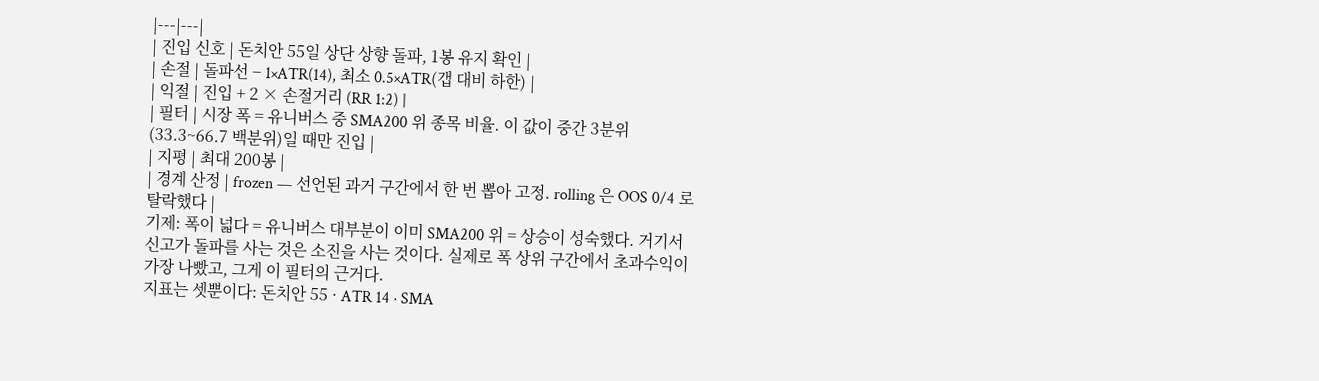|---|---|
| 진입 신호 | 돈치안 55일 상단 상향 돌파, 1봉 유지 확인 |
| 손절 | 돌파선 − 1×ATR(14), 최소 0.5×ATR(갭 대비 하한) |
| 익절 | 진입 + 2 × 손절거리 (RR 1:2) |
| 필터 | 시장 폭 = 유니버스 중 SMA200 위 종목 비율. 이 값이 중간 3분위(33.3~66.7 백분위)일 때만 진입 |
| 지평 | 최대 200봉 |
| 경계 산정 | frozen — 선언된 과거 구간에서 한 번 뽑아 고정. rolling 은 OOS 0/4 로 탈락했다 |
기제: 폭이 넓다 = 유니버스 대부분이 이미 SMA200 위 = 상승이 성숙했다. 거기서 신고가 돌파를 사는 것은 소진을 사는 것이다. 실제로 폭 상위 구간에서 초과수익이 가장 나빴고, 그게 이 필터의 근거다.
지표는 셋뿐이다: 돈치안 55 · ATR 14 · SMA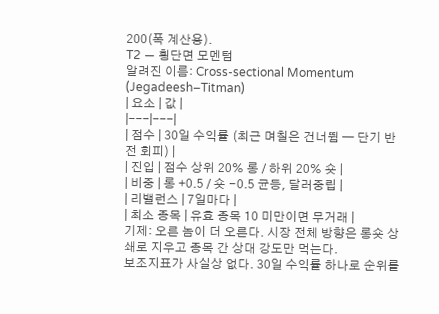200(폭 계산용).
T2 — 횡단면 모멘텀
알려진 이름: Cross-sectional Momentum (Jegadeesh–Titman)
| 요소 | 값 |
|---|---|
| 점수 | 30일 수익률 (최근 며칠은 건너뜀 — 단기 반전 회피) |
| 진입 | 점수 상위 20% 롱 / 하위 20% 숏 |
| 비중 | 롱 +0.5 / 숏 −0.5 균등, 달러중립 |
| 리밸런스 | 7일마다 |
| 최소 종목 | 유효 종목 10 미만이면 무거래 |
기제: 오른 놈이 더 오른다. 시장 전체 방향은 롱숏 상쇄로 지우고 종목 간 상대 강도만 먹는다.
보조지표가 사실상 없다. 30일 수익률 하나로 순위를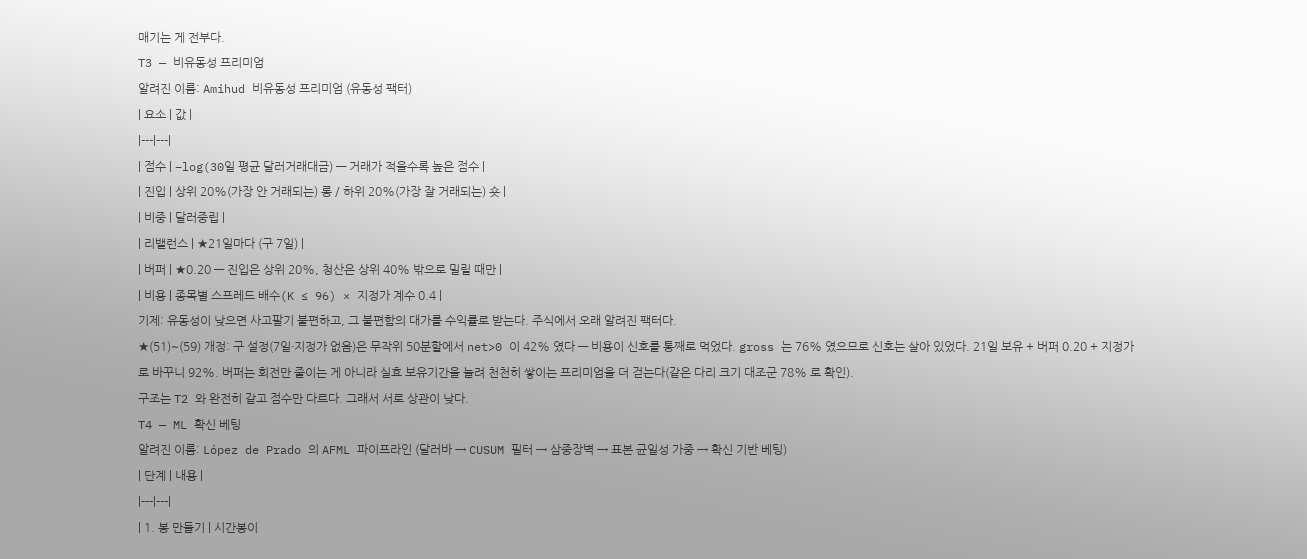매기는 게 전부다.
T3 — 비유동성 프리미엄
알려진 이름: Amihud 비유동성 프리미엄 (유동성 팩터)
| 요소 | 값 |
|---|---|
| 점수 | −log(30일 평균 달러거래대금) — 거래가 적을수록 높은 점수 |
| 진입 | 상위 20%(가장 안 거래되는) 롱 / 하위 20%(가장 잘 거래되는) 숏 |
| 비중 | 달러중립 |
| 리밸런스 | ★21일마다 (구 7일) |
| 버퍼 | ★0.20 — 진입은 상위 20%, 청산은 상위 40% 밖으로 밀릴 때만 |
| 비용 | 종목별 스프레드 배수(K ≤ 96) × 지정가 계수 0.4 |
기제: 유동성이 낮으면 사고팔기 불편하고, 그 불편함의 대가를 수익률로 받는다. 주식에서 오래 알려진 팩터다.
★(51)~(59) 개정: 구 설정(7일·지정가 없음)은 무작위 50분할에서 net>0 이 42% 였다 — 비용이 신호를 통째로 먹었다. gross 는 76% 였으므로 신호는 살아 있었다. 21일 보유 + 버퍼 0.20 + 지정가로 바꾸니 92%. 버퍼는 회전만 줄이는 게 아니라 실효 보유기간을 늘려 천천히 쌓이는 프리미엄을 더 걷는다(같은 다리 크기 대조군 78% 로 확인).
구조는 T2 와 완전히 같고 점수만 다르다. 그래서 서로 상관이 낮다.
T4 — ML 확신 베팅
알려진 이름: López de Prado 의 AFML 파이프라인 (달러바 → CUSUM 필터 → 삼중장벽 → 표본 균일성 가중 → 확신 기반 베팅)
| 단계 | 내용 |
|---|---|
| 1. 봉 만들기 | 시간봉이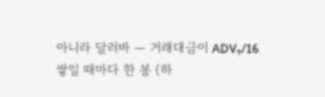아니라 달러바 — 거래대금이 ADV₇/16 쌓일 때마다 한 봉 (하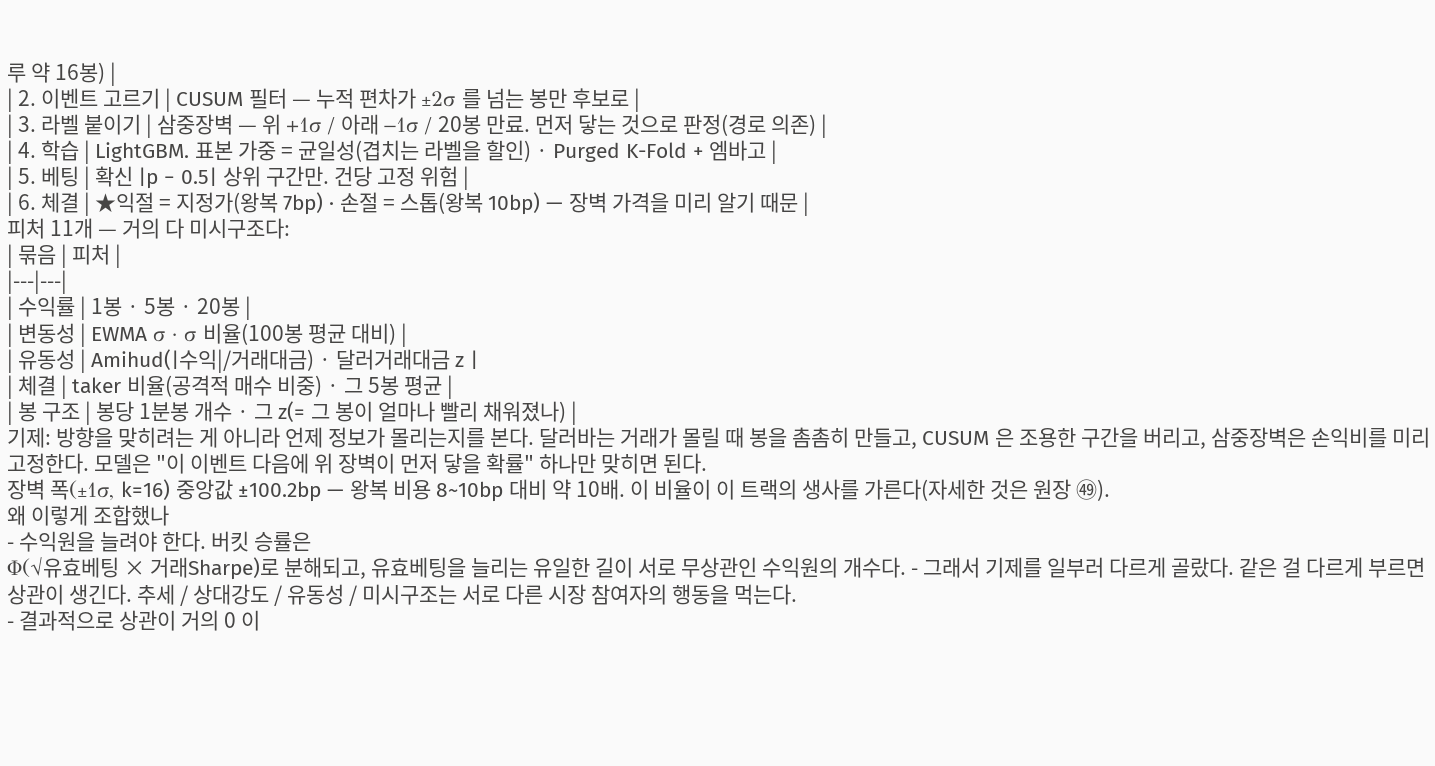루 약 16봉) |
| 2. 이벤트 고르기 | CUSUM 필터 — 누적 편차가 ±2σ 를 넘는 봉만 후보로 |
| 3. 라벨 붙이기 | 삼중장벽 — 위 +1σ / 아래 −1σ / 20봉 만료. 먼저 닿는 것으로 판정(경로 의존) |
| 4. 학습 | LightGBM. 표본 가중 = 균일성(겹치는 라벨을 할인) · Purged K-Fold + 엠바고 |
| 5. 베팅 | 확신 |p − 0.5| 상위 구간만. 건당 고정 위험 |
| 6. 체결 | ★익절 = 지정가(왕복 7bp) · 손절 = 스톱(왕복 10bp) — 장벽 가격을 미리 알기 때문 |
피처 11개 — 거의 다 미시구조다:
| 묶음 | 피처 |
|---|---|
| 수익률 | 1봉 · 5봉 · 20봉 |
| 변동성 | EWMA σ · σ 비율(100봉 평균 대비) |
| 유동성 | Amihud(|수익|/거래대금) · 달러거래대금 z |
| 체결 | taker 비율(공격적 매수 비중) · 그 5봉 평균 |
| 봉 구조 | 봉당 1분봉 개수 · 그 z(= 그 봉이 얼마나 빨리 채워졌나) |
기제: 방향을 맞히려는 게 아니라 언제 정보가 몰리는지를 본다. 달러바는 거래가 몰릴 때 봉을 촘촘히 만들고, CUSUM 은 조용한 구간을 버리고, 삼중장벽은 손익비를 미리 고정한다. 모델은 "이 이벤트 다음에 위 장벽이 먼저 닿을 확률" 하나만 맞히면 된다.
장벽 폭(±1σ, k=16) 중앙값 ±100.2bp — 왕복 비용 8~10bp 대비 약 10배. 이 비율이 이 트랙의 생사를 가른다(자세한 것은 원장 ㊾).
왜 이렇게 조합했나
- 수익원을 늘려야 한다. 버킷 승률은
Φ(√유효베팅 × 거래Sharpe)로 분해되고, 유효베팅을 늘리는 유일한 길이 서로 무상관인 수익원의 개수다. - 그래서 기제를 일부러 다르게 골랐다. 같은 걸 다르게 부르면 상관이 생긴다. 추세 / 상대강도 / 유동성 / 미시구조는 서로 다른 시장 참여자의 행동을 먹는다.
- 결과적으로 상관이 거의 0 이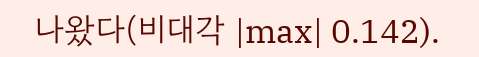나왔다(비대각 |max| 0.142).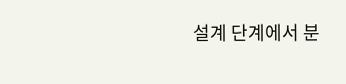설계 단계에서 분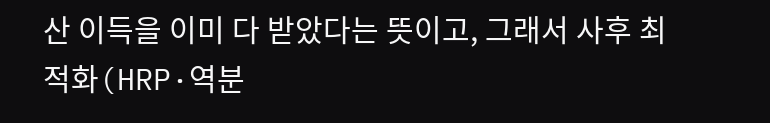산 이득을 이미 다 받았다는 뜻이고, 그래서 사후 최적화(HRP·역분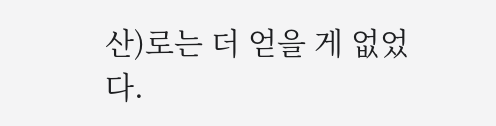산)로는 더 얻을 게 없었다.